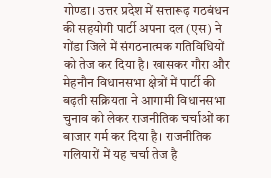गोण्डा। उत्तर प्रदेश में सत्तारूढ़ गठबंधन की सहयोगी पार्टी अपना दल (एस) ने गोंडा जिले में संगठनात्मक गतिविधियों को तेज कर दिया है। खासकर गौरा और मेहनौन विधानसभा क्षेत्रों में पार्टी की बढ़ती सक्रियता ने आगामी विधानसभा चुनाव को लेकर राजनीतिक चर्चाओं का बाजार गर्म कर दिया है। राजनीतिक गलियारों में यह चर्चा तेज है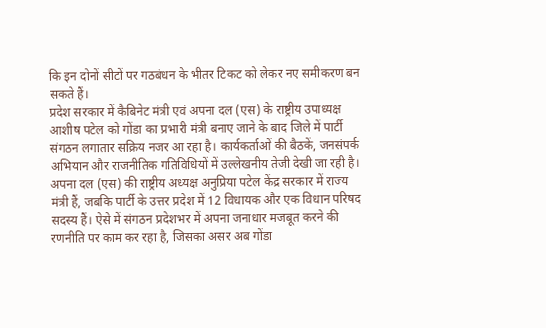कि इन दोनों सीटों पर गठबंधन के भीतर टिकट को लेकर नए समीकरण बन सकते हैं।
प्रदेश सरकार में कैबिनेट मंत्री एवं अपना दल (एस) के राष्ट्रीय उपाध्यक्ष आशीष पटेल को गोंडा का प्रभारी मंत्री बनाए जाने के बाद जिले में पार्टी संगठन लगातार सक्रिय नजर आ रहा है। कार्यकर्ताओं की बैठकें, जनसंपर्क अभियान और राजनीतिक गतिविधियों में उल्लेखनीय तेजी देखी जा रही है।
अपना दल (एस) की राष्ट्रीय अध्यक्ष अनुप्रिया पटेल केंद्र सरकार में राज्य मंत्री हैं, जबकि पार्टी के उत्तर प्रदेश में 12 विधायक और एक विधान परिषद सदस्य हैं। ऐसे में संगठन प्रदेशभर में अपना जनाधार मजबूत करने की रणनीति पर काम कर रहा है, जिसका असर अब गोंडा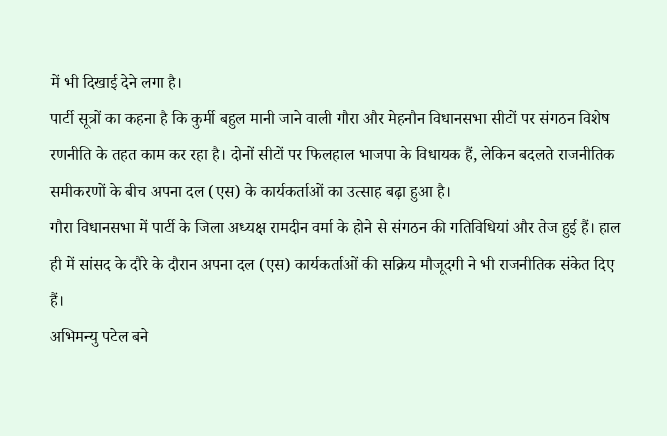में भी दिखाई देने लगा है।
पार्टी सूत्रों का कहना है कि कुर्मी बहुल मानी जाने वाली गौरा और मेहनौन विधानसभा सीटों पर संगठन विशेष रणनीति के तहत काम कर रहा है। दोनों सीटों पर फिलहाल भाजपा के विधायक हैं, लेकिन बदलते राजनीतिक समीकरणों के बीच अपना दल (एस) के कार्यकर्ताओं का उत्साह बढ़ा हुआ है।
गौरा विधानसभा में पार्टी के जिला अध्यक्ष रामदीन वर्मा के होने से संगठन की गतिविधियां और तेज हुई हैं। हाल ही में सांसद के दौरे के दौरान अपना दल (एस) कार्यकर्ताओं की सक्रिय मौजूदगी ने भी राजनीतिक संकेत दिए हैं।
अभिमन्यु पटेल बने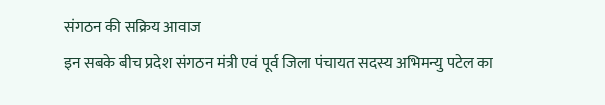संगठन की सक्रिय आवाज
इन सबके बीच प्रदेश संगठन मंत्री एवं पूर्व जिला पंचायत सदस्य अभिमन्यु पटेल का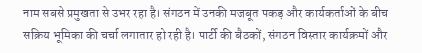नाम सबसे प्रमुखता से उभर रहा है। संगठन में उनकी मजबूत पकड़ और कार्यकर्ताओं के बीच सक्रिय भूमिका की चर्चा लगातार हो रही है। पार्टी की बैठकों, संगठन विस्तार कार्यक्रमों और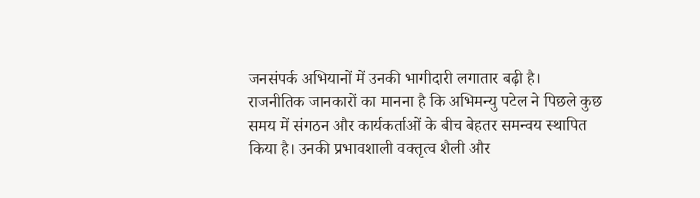जनसंपर्क अभियानों में उनकी भागीदारी लगातार बढ़ी है।
राजनीतिक जानकारों का मानना है कि अभिमन्यु पटेल ने पिछले कुछ समय में संगठन और कार्यकर्ताओं के बीच बेहतर समन्वय स्थापित किया है। उनकी प्रभावशाली वक्तृत्व शैली और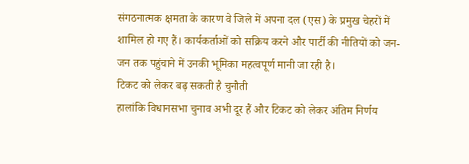संगठनात्मक क्षमता के कारण वे जिले में अपना दल (एस) के प्रमुख चेहरों में शामिल हो गए हैं। कार्यकर्ताओं को सक्रिय करने और पार्टी की नीतियों को जन-जन तक पहुंचाने में उनकी भूमिका महत्वपूर्ण मानी जा रही है।
टिकट को लेकर बढ़ सकती है चुनौती
हालांकि विधानसभा चुनाव अभी दूर हैं और टिकट को लेकर अंतिम निर्णय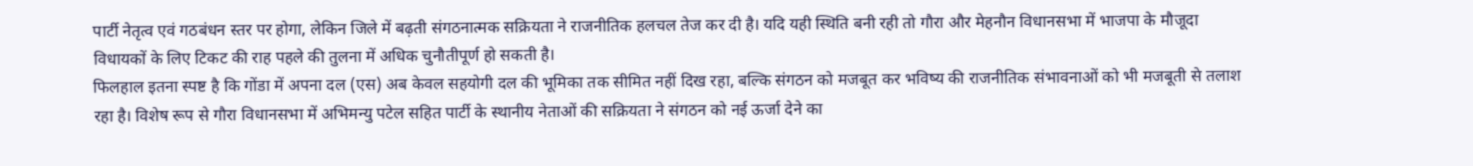पार्टी नेतृत्व एवं गठबंधन स्तर पर होगा, लेकिन जिले में बढ़ती संगठनात्मक सक्रियता ने राजनीतिक हलचल तेज कर दी है। यदि यही स्थिति बनी रही तो गौरा और मेहनौन विधानसभा में भाजपा के मौजूदा विधायकों के लिए टिकट की राह पहले की तुलना में अधिक चुनौतीपूर्ण हो सकती है।
फिलहाल इतना स्पष्ट है कि गोंडा में अपना दल (एस) अब केवल सहयोगी दल की भूमिका तक सीमित नहीं दिख रहा, बल्कि संगठन को मजबूत कर भविष्य की राजनीतिक संभावनाओं को भी मजबूती से तलाश रहा है। विशेष रूप से गौरा विधानसभा में अभिमन्यु पटेल सहित पार्टी के स्थानीय नेताओं की सक्रियता ने संगठन को नई ऊर्जा देने का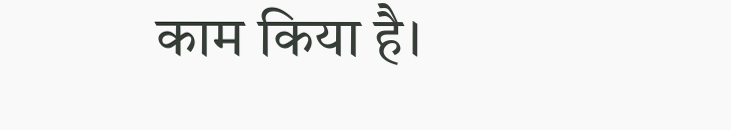काम किया है।